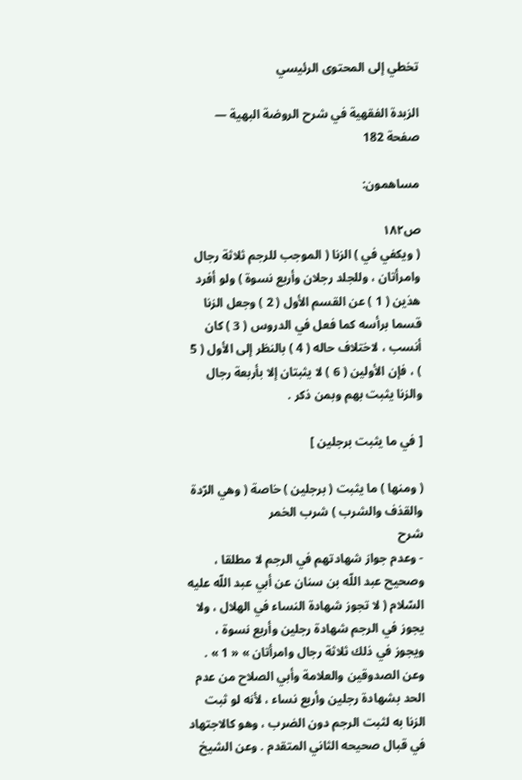تخطي إلى المحتوى الرئيسي

الزبدة الفقهية في شرح الروضة البهية — صفحة 182

مساهمون:

ص١٨٢
( ويكفي في ) الزنا ( الموجب للرجم ثلاثة رجال وامرأتان ، وللجلد رجلان وأربع نسوة ) ولو أفرد هذين ( 1 ) عن القسم الأول ( 2 ) وجعل الزنا قسما برأسه كما فعل في الدروس ( 3 ) كان أنسب ، لاختلاف حاله ( 4 ) بالنظر إلى الأول ( 5 ) ، فإن الأولين ( 6 ) لا يثبتان إلا بأربعة رجال والزنا يثبت بهم وبمن ذكر .

[ في ما يثبت برجلين ]

( ومنها ) ما يثبت ( برجلين ) خاصة ( وهي الرّدة والقذف والشرب ) شرب الخمر
شرح
- وعدم جواز شهادتهم في الرجم لا مطلقا ، وصحيح عبد اللّه بن سنان عن أبي عبد اللّه عليه السّلام ( لا تجوز شهادة النساء في الهلال ، ولا يجوز في الرجم شهادة رجلين وأربع نسوة ، ويجوز في ذلك ثلاثة رجال وامرأتان » « 1 » . وعن الصدوقين والعلامة وأبي الصلاح من عدم الحد بشهادة رجلين وأربع نساء ، لأنه لو ثبت الزنا به لثبت الرجم دون الضرب ، وهو كالاجتهاد في قبال صحيحه الثاني المتقدم . وعن الشيخ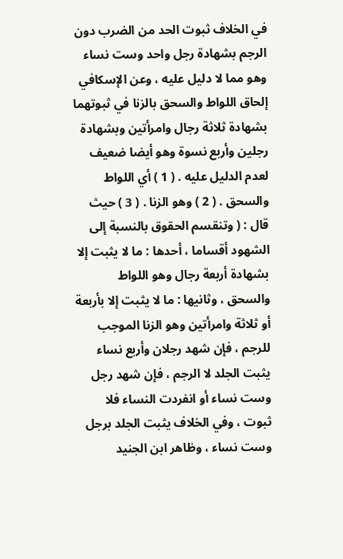في الخلاف ثبوت الحد من الضرب دون الرجم بشهادة رجل واحد وست نساء وهو مما لا دليل عليه ، وعن الإسكافي إلحاق اللواط والسحق بالزنا في ثبوتهما بشهادة ثلاثة رجال وامرأتين وبشهادة رجلين وأربع نسوة وهو أيضا ضعيف لعدم الدليل عليه . ( 1 ) أي اللواط والسحق . ( 2 ) وهو الزنا . ( 3 ) حيث قال : ( وتنقسم الحقوق بالنسبة إلى الشهود أقساما ، أحدها : ما لا يثبت إلا بشهادة أربعة رجال وهو اللواط والسحق ، وثانيها : ما لا يثبت إلا بأربعة أو ثلاثة وامرأتين وهو الزنا الموجب للرجم ، فإن شهد رجلان وأربع نساء يثبت الجلد لا الرجم ، فإن شهد رجل وست نساء أو انفردت النساء فلا ثبوت ، وفي الخلاف يثبت الجلد برجل وست نساء ، وظاهر ابن الجنيد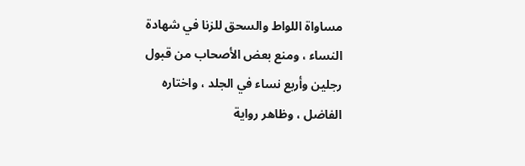مساواة اللواط والسحق للزنا في شهادة النساء ، ومنع بعض الأصحاب من قبول رجلين وأربع نساء في الجلد ، واختاره الفاضل ، وظاهر رواية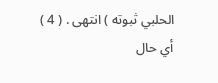الحلبي ثبوته ) انتهى . ( 4 ) أي حال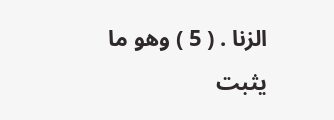الزنا . ( 5 ) وهو ما يثبت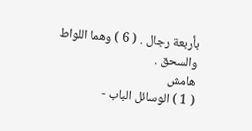بأربعة رجال . ( 6 ) وهما اللواط والسحق .
هامش
( 1 ) الوسائل الباب -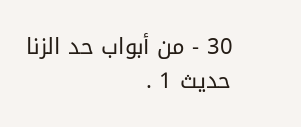30 - من أبواب حد الزنا حديث 1 .